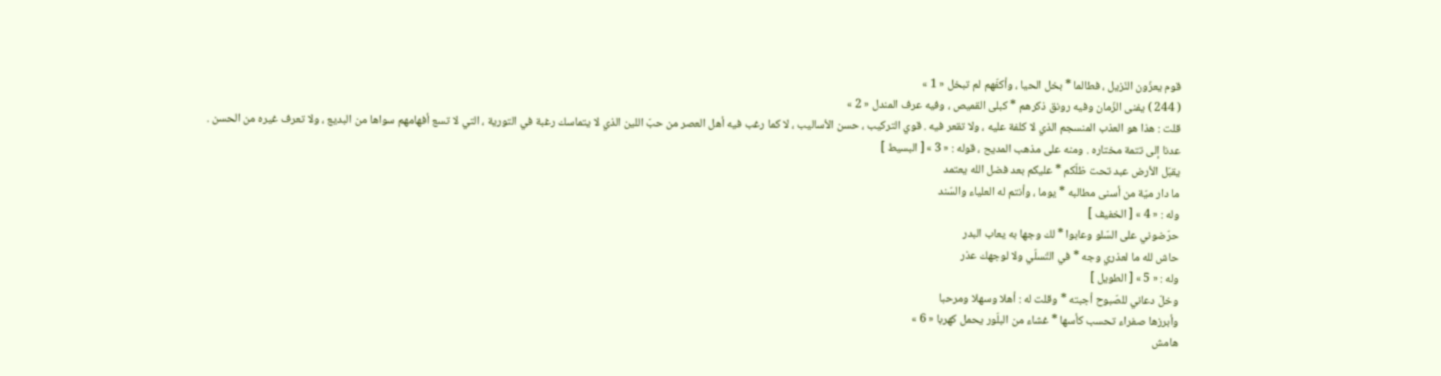قوم يعزّون النّزيل ، فطالما * بخل الحيا ، وأكفّهم لم تبخل « 1 »
( 244 ) يفنى الزّمان وفيه رونق ذكرهم * كبلى القميص ، وفيه عرف المندل « 2 »
قلت : هذا هو العذب المنسجم الذي لا كلفة عليه ، ولا تقعر فيه . قوي التركيب ، حسن الأساليب ، لا كما رغب فيه أهل العصر من حبّ اللين الذي لا يتماسك رغبة في التورية ، التي لا تسع أفهامهم سواها من البديع ، ولا تعرف غيره من الحسن .
عدنا إلى تتمة مختاره . ومنه على مذهب المديح ، قوله : « 3 » [ البسيط ]
يقبّل الأرض عبد تحت ظلّكم * عليكم بعد فضل الله يعتمد
ما دار ميّة من أسنى مطالبه * يوما ، وأنتم له العلياء والسّند
وله : « 4 » [ الخفيف ]
حرّضوني على السّلو وعابوا * لك وجها به يعاب البدر
حاش لله ما لعذري وجه * في التّسلّي ولا لوجهك عذر
وله : « 5 » [ الطويل ]
وخلّ دعاني للصّبوح أجبته * وقلت له : أهلا وسهلا ومرحبا
وأبرزها صفراء تحسب كأسها * غشاء من البلّور يحمل كهربا « 6 »
هامش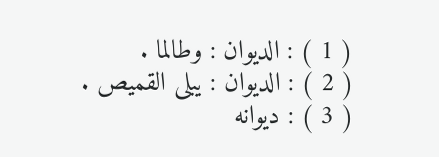( 1 ) : الديوان : وطالما .
( 2 ) : الديوان : يبلى القميص .
( 3 ) : ديوانه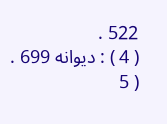522 .
( 4 ) : ديوانه 699 .
( 5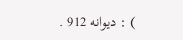) : ديوانه 912 .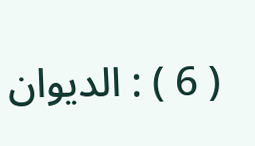( 6 ) : الديوان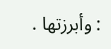: وأبرزتها .